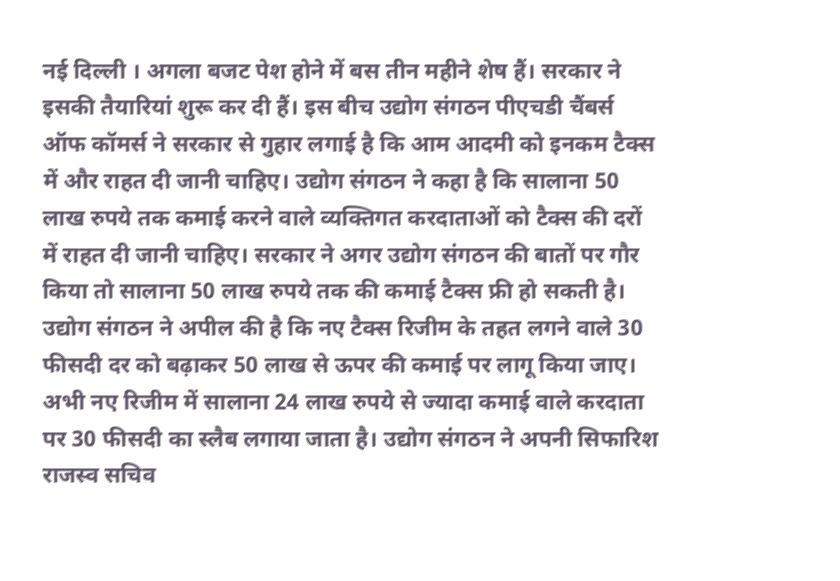नई दिल्ली । अगला बजट पेश होने में बस तीन महीने शेष हैं। सरकार ने इसकी तैयारियां शुरू कर दी हैं। इस बीच उद्योग संगठन पीएचडी चैंबर्स ऑफ कॉमर्स ने सरकार से गुहार लगाई है कि आम आदमी को इनकम टैक्स में और राहत दी जानी चाहिए। उद्योग संगठन ने कहा है कि सालाना 50 लाख रुपये तक कमाई करने वाले व्यक्तिगत करदाताओं को टैक्स की दरों में राहत दी जानी चाहिए। सरकार ने अगर उद्योग संगठन की बातों पर गौर किया तो सालाना 50 लाख रुपये तक की कमाई टैक्स फ्री हो सकती है। उद्योग संगठन ने अपील की है कि नए टैक्स रिजीम के तहत लगने वाले 30 फीसदी दर को बढ़ाकर 50 लाख से ऊपर की कमाई पर लागू किया जाए। अभी नए रिजीम में सालाना 24 लाख रुपये से ज्यादा कमाई वाले करदाता पर 30 फीसदी का स्लैब लगाया जाता है। उद्योग संगठन ने अपनी सिफारिश राजस्व सचिव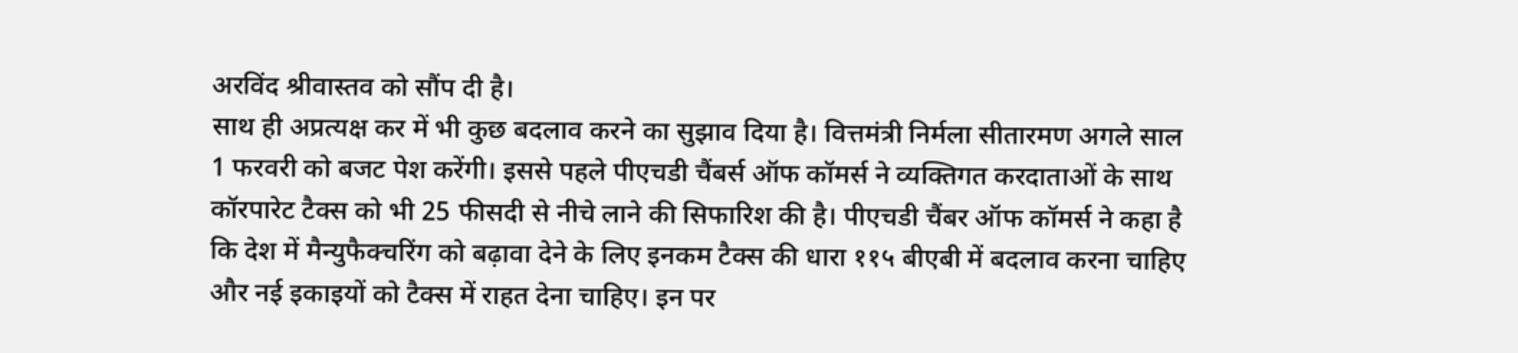अरविंद श्रीवास्तव को सौंप दी है।
साथ ही अप्रत्यक्ष कर में भी कुछ बदलाव करने का सुझाव दिया है। वित्तमंत्री निर्मला सीतारमण अगले साल 1 फरवरी को बजट पेश करेंगी। इससे पहले पीएचडी चैंबर्स ऑफ कॉमर्स ने व्यक्तिगत करदाताओं के साथ कॉरपारेट टैक्स को भी 25 फीसदी से नीचे लाने की सिफारिश की है। पीएचडी चैंबर ऑफ कॉमर्स ने कहा है कि देश में मैन्युफैक्चरिंग को बढ़ावा देने के लिए इनकम टैक्स की धारा ११५ बीएबी में बदलाव करना चाहिए और नई इकाइयों को टैक्स में राहत देना चाहिए। इन पर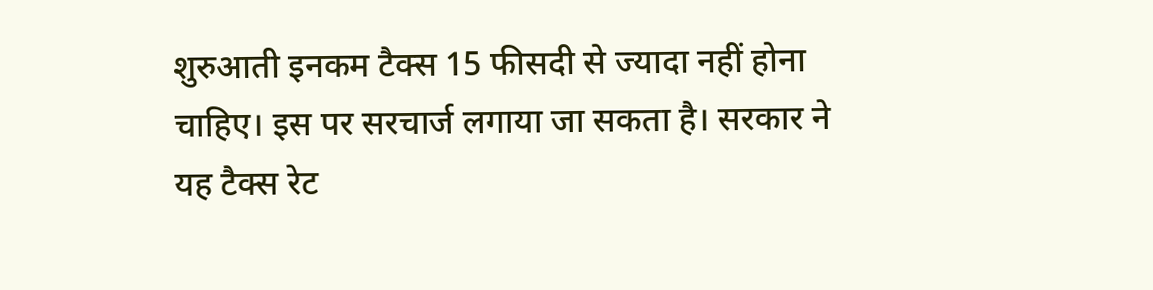शुरुआती इनकम टैक्स 15 फीसदी से ज्यादा नहीं होना चाहिए। इस पर सरचार्ज लगाया जा सकता है। सरकार ने यह टैक्स रेट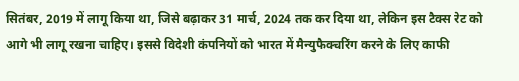सितंबर, 2019 में लागू किया था, जिसे बढ़ाकर 31 मार्च, 2024 तक कर दिया था, लेकिन इस टैक्स रेट को आगे भी लागू रखना चाहिए। इससे विदेशी कंपनियों को भारत में मैन्युफैक्चरिंग करने के लिए काफी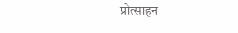प्रोत्साहन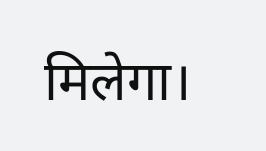मिलेगा।